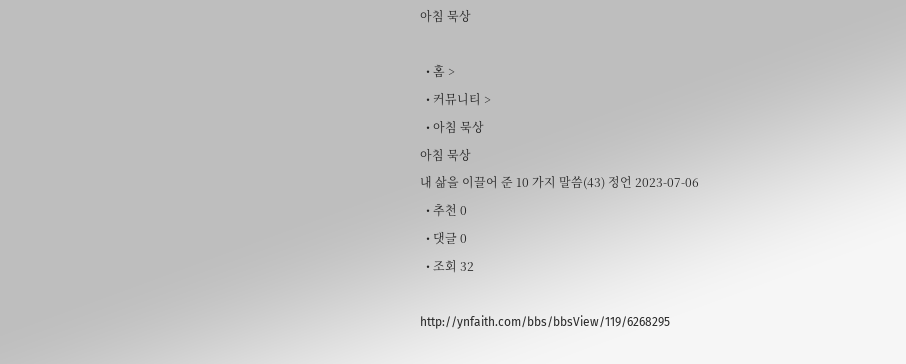아침 묵상

  • 홈 >
  • 커뮤니티 >
  • 아침 묵상
아침 묵상
내 삶을 이끌어 준 10 가지 말씀(43) 정언 2023-07-06
  • 추천 0
  • 댓글 0
  • 조회 32

http://ynfaith.com/bbs/bbsView/119/6268295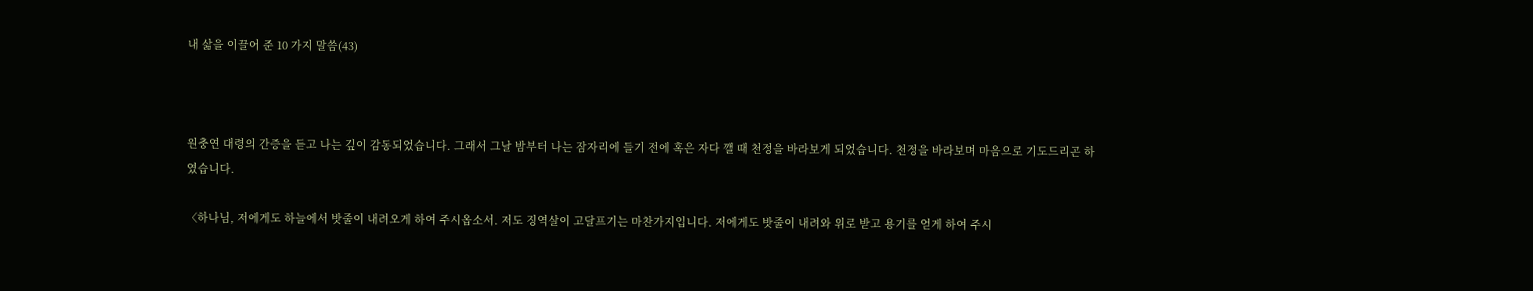내 삶을 이끌어 준 10 가지 말씀(43)



원충연 대령의 간증을 듣고 나는 깊이 감동되었습니다. 그래서 그날 밤부터 나는 잠자리에 들기 전에 혹은 자다 깰 때 천정을 바라보게 되었습니다. 천정을 바라보며 마음으로 기도드리곤 하였습니다.

〈하나님, 저에게도 하늘에서 밧줄이 내려오게 하여 주시옵소서. 저도 징역살이 고달프기는 마찬가지입니다. 저에게도 밧줄이 내려와 위로 받고 용기를 얻게 하여 주시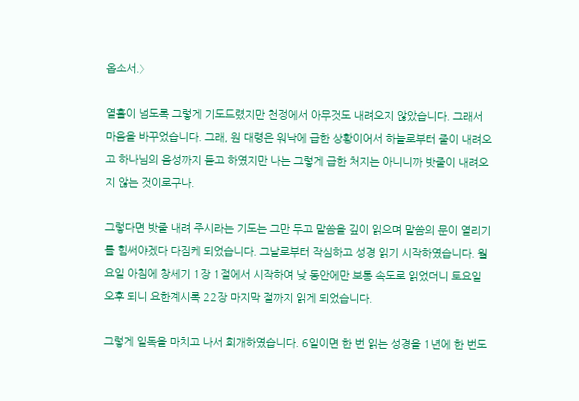옵소서.〉

열흘이 넘도록 그렇게 기도드렸지만 천정에서 아무것도 내려오지 않았습니다. 그래서 마음을 바꾸었습니다. 그래, 원 대령은 워낙에 급한 상황이어서 하늘로부터 줄이 내려오고 하나님의 음성까지 듣고 하였지만 나는 그렇게 급한 처지는 아니니까 밧줄이 내려오지 않는 것이로구나.

그렇다면 밧줄 내려 주시라는 기도는 그만 두고 말씀을 깊이 읽으며 말씀의 문이 열리기를 힘써야겠다 다짐케 되었습니다. 그날로부터 작심하고 성경 읽기 시작하였습니다. 월요일 아침에 창세기 1장 1절에서 시작하여 낮 동안에만 보통 속도로 읽었더니 토요일 오후 되니 요한계시록 22장 마지막 절까지 읽게 되었습니다.

그렇게 일독을 마치고 나서 회개하였습니다. 6일이면 한 번 읽는 성경을 1년에 한 번도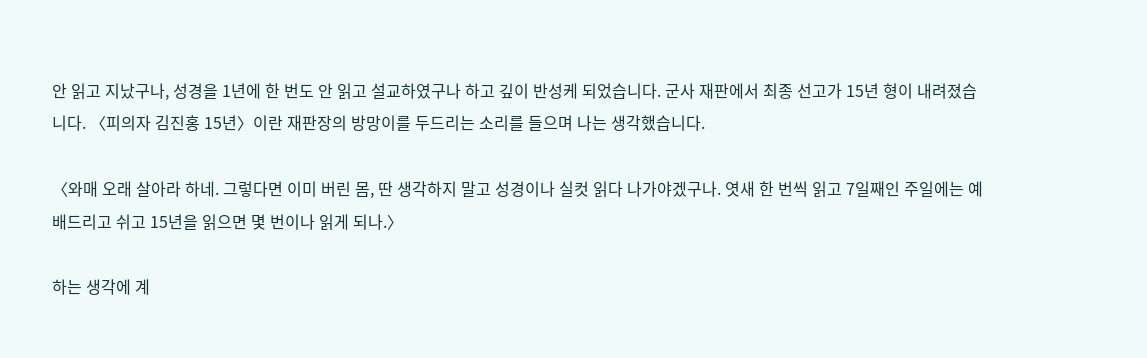안 읽고 지났구나, 성경을 1년에 한 번도 안 읽고 설교하였구나 하고 깊이 반성케 되었습니다. 군사 재판에서 최종 선고가 15년 형이 내려졌습니다. 〈피의자 김진홍 15년〉이란 재판장의 방망이를 두드리는 소리를 들으며 나는 생각했습니다.

〈와매 오래 살아라 하네. 그렇다면 이미 버린 몸, 딴 생각하지 말고 성경이나 실컷 읽다 나가야겠구나. 엿새 한 번씩 읽고 7일째인 주일에는 예배드리고 쉬고 15년을 읽으면 몇 번이나 읽게 되나.〉

하는 생각에 계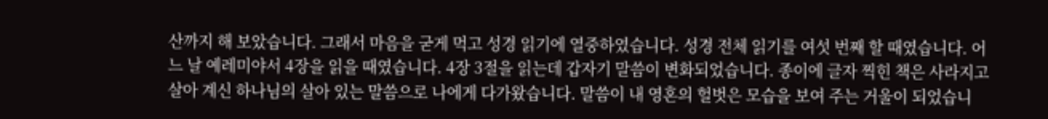산까지 해 보았습니다. 그래서 마음을 굳게 먹고 성경 읽기에 열중하였습니다. 성경 전체 읽기를 여섯 번째 할 때였습니다. 어느 날 예레미야서 4장을 읽을 때였습니다. 4장 3절을 읽는데 갑자기 말씀이 변화되었습니다. 종이에 글자 찍힌 책은 사라지고 살아 계신 하나님의 살아 있는 말씀으로 나에게 다가왔습니다. 말씀이 내 영혼의 헐벗은 모습을 보여 주는 거울이 되었습니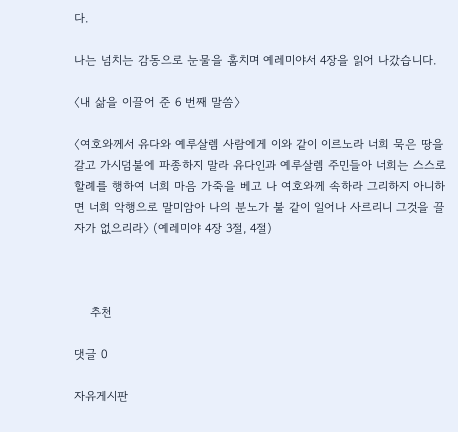다.

나는 넘치는 감동으로 눈물을 훔치며 예레미야서 4장을 읽어 나갔습니다.

〈내 삶을 이끌어 준 6 번째 말씀〉

〈여호와께서 유다와 예루살렘 사람에게 이와 같이 이르노라 너희 묵은 땅을 갈고 가시덤불에 파종하지 말라 유다인과 예루살렘 주민들아 너희는 스스로 할례를 행하여 너희 마음 가죽을 베고 나 여호와께 속하라 그리하지 아니하면 너희 악행으로 말미암아 나의 분노가 불 같이 일어나 사르리니 그것을 끌 자가 없으리라〉 (예레미야 4장 3절, 4절)



    추천

댓글 0

자유게시판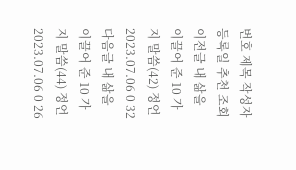번호 제목 작성자 등록일 추천 조회
이전글 내 삶을 이끌어 준 10 가지 말씀(42) 정언 2023.07.06 0 32
다음글 내 삶을 이끌어 준 10 가지 말씀(44) 정언 2023.07.06 0 26